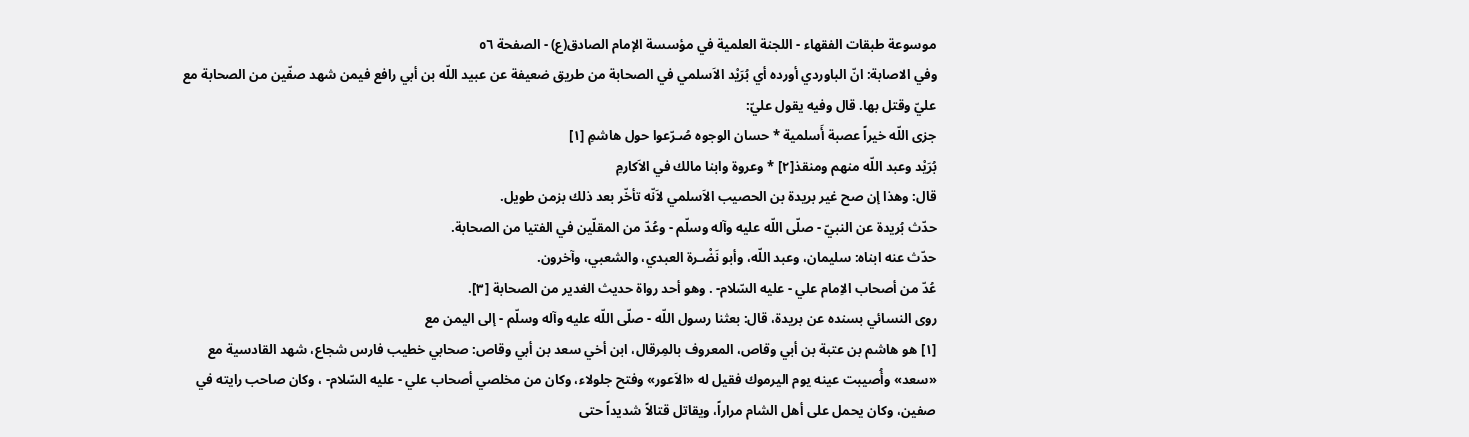موسوعة طبقات الفقهاء - اللجنة العلمية في مؤسسة الإمام الصادق(ع) - الصفحة ٥٦
وفي الاصابة: انّ الباوردي أورده أي بُرَيْد الاَسلمي في الصحابة من طريق ضعيفة عن عبيد اللّه بن أبي رافع فيمن شهد صفّين من الصحابة مع عليّ وقتل بها. قال وفيه يقول عليّ:
جزى اللّه خيراً عصبة أَسلمية * حسان الوجوه صُـرّعوا حول هاشمِ [١]
بُرَيْد وعبد اللّه منهم ومنقذ[٢] * وعروة وابنا مالك في الاَكارمِ
قال: وهذا إن صح غير بريدة بن الحصيب الاَسلمي لاَنّه تأخّر بعد ذلك بزمن طويل.
حدّث بُريدة عن النبيّ - صلّى اللّه عليه وآله وسلّم - وعُدّ من المقلّين في الفتيا من الصحابة.
حدّث عنه ابناه: سليمان، وعبد اللّه، وأبو نَضْـرة العبدي، والشعبي، وآخرون.
عُدّ من أصحاب الاِمام علي - عليه السّلام- . وهو أحد رواة حديث الغدير من الصحابة [٣].
روى النسائي بسنده عن بريدة، قال: بعثنا رسول اللّه - صلّى اللّه عليه وآله وسلّم - إلى اليمن مع
[١] هو هاشم بن عتبة بن أبي وقاص، المعروف بالمِرقال، ابن أخي سعد بن أبي وقاص: صحابي خطيب فارس شجاع، شهد القادسية مع «سعد» وأُصيبت عينه يوم اليرموك فقيل له «الاَعور» وفتح جلولاء، وكان من مخلصي أصحاب علي - عليه السّلام- ، وكان صاحب رايته في صفين، وكان يحمل على أهل الشام مراراً، ويقاتل قتالاً شديداً حتى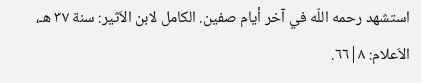استشهد رحمه اللّه في آخر أيام صفين. الكامل لابن الاَثير: سنة ٣٧ هـ، الاَعلام: ٨|٦٦.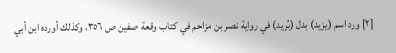[٢] ورد اسم (يزيد) بدل (بُريد) في رواية نصر بن مزاحم في كتاب وقعة صفين ص ٣٥٦، وكذلك أورده ابن أبي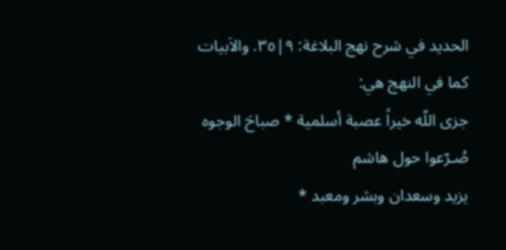الحديد في شرح نهج البلاغة: ٩|٣٥. والاَبيات كما في النهج هي:
جزى اللّه خيراً عصبة أسلمية * صباحَ الوجوه صُـرّعوا حول هاشم
يزيد وسعدان وبشر ومعبد *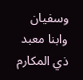وسفيان وابنا معبد ذي المكارم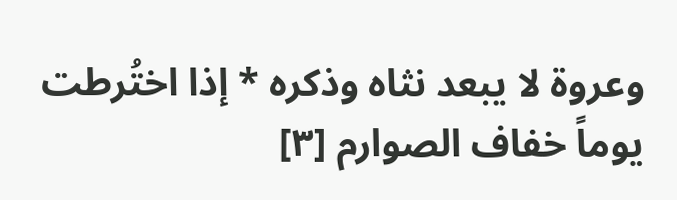وعروة لا يبعد نثاه وذكره * إذا اختُرطت يوماً خفاف الصوارم [٣]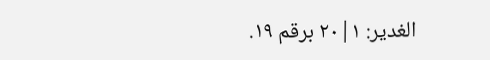الغدير: ١|٢٠ برقم ١٩.